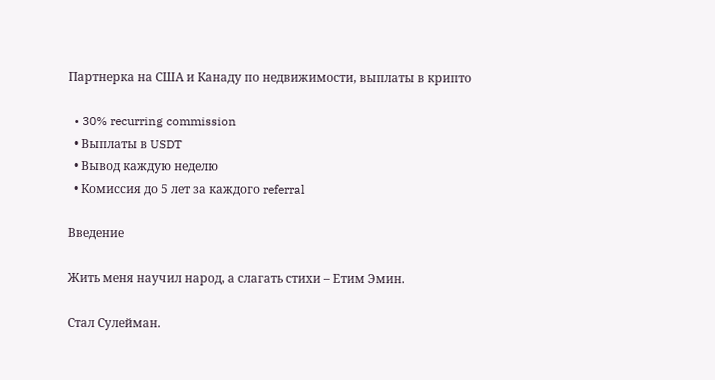Партнерка на США и Канаду по недвижимости, выплаты в крипто

  • 30% recurring commission
  • Выплаты в USDT
  • Вывод каждую неделю
  • Комиссия до 5 лет за каждого referral

Введение

Жить меня научил народ, а слагать стихи – Етим Эмин.

Стал Сулейман.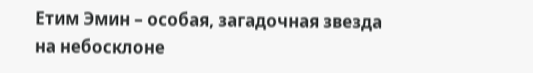Етим Эмин – особая, загадочная звезда на небосклоне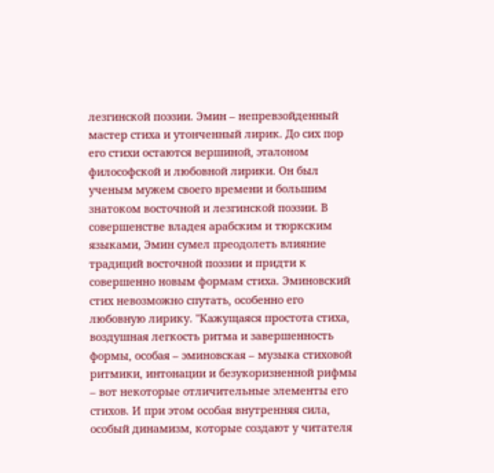лезгинской поэзии. Эмин – непревзойденный мастер стиха и утонченный лирик. До сих пор его стихи остаются вершиной, эталоном философской и любовной лирики. Он был ученым мужем своего времени и большим знатоком восточной и лезгинской поэзии. В совершенстве владея арабским и тюркским языками, Эмин сумел преодолеть влияние традиций восточной поэзии и придти к совершенно новым формам стиха. Эминовский стих невозможно спутать, особенно его любовную лирику. "Кажущаяся простота стиха, воздушная легкость ритма и завершенность формы, особая – эминовская – музыка стиховой ритмики, интонации и безукоризненной рифмы – вот некоторые отличительные элементы его стихов. И при этом особая внутренняя сила, особый динамизм, которые создают у читателя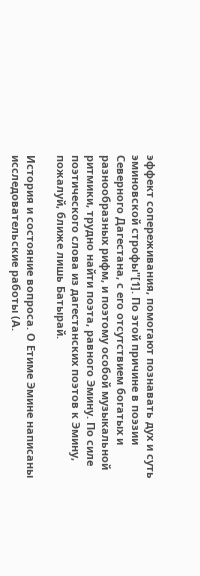эффект сопереживания, помогают познавать дух и суть эминовской строфы"[1]. По этой причине в поэзии Северного Дагестана, с его отсутствием богатых и разнообразных рифм, и поэтому особой музыкальной ритмики, трудно найти поэта, равного Эмину. По силе поэтического слова из дагестанских поэтов к Эмину, пожалуй, ближе лишь Батырай.

История и состояние вопроса. О Етиме Эмине написаны исследовательские работы (А.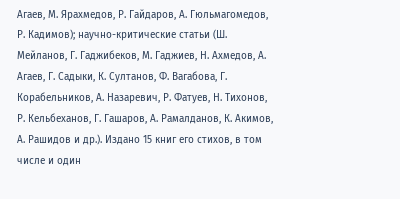Агаев, М. Ярахмедов, Р. Гайдаров, А. Гюльмагомедов, Р. Кадимов); научно-критические статьи (Ш. Мейланов, Г. Гаджибеков, М. Гаджиев, Н. Ахмедов, А. Агаев, Г. Садыки, К. Султанов, Ф. Вагабова, Г. Корабельников, А. Назаревич, Р. Фатуев, Н. Тихонов, Р. Кельбеханов, Г. Гашаров, А. Рамалданов, К. Акимов, А. Рашидов и др.). Издано 15 книг его стихов, в том числе и один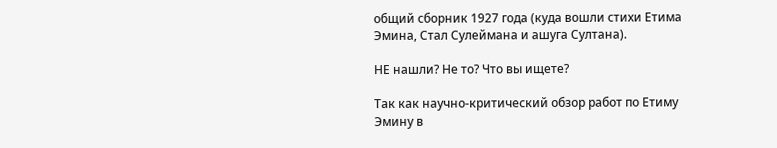общий сборник 1927 года (куда вошли стихи Етима Эмина, Стал Сулеймана и ашуга Султана).

НЕ нашли? Не то? Что вы ищете?

Так как научно-критический обзор работ по Етиму Эмину в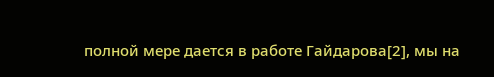полной мере дается в работе Гайдарова[2], мы на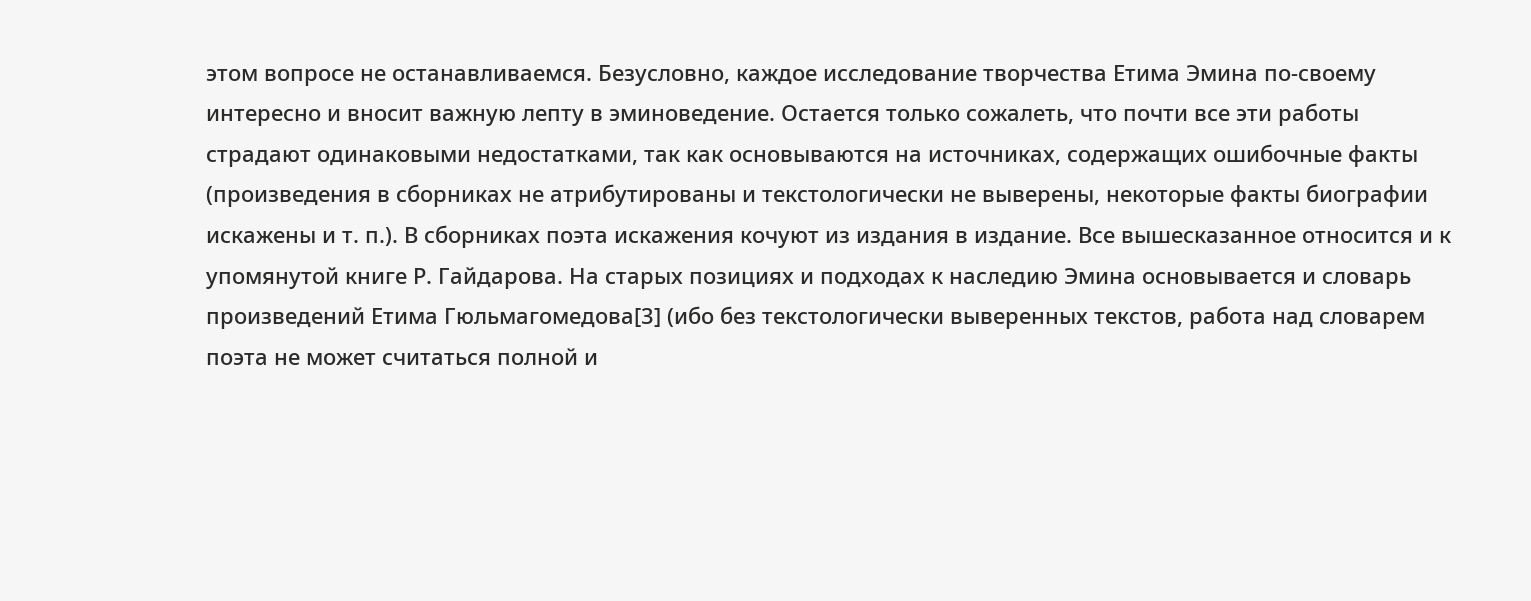этом вопросе не останавливаемся. Безусловно, каждое исследование творчества Етима Эмина по-своему интересно и вносит важную лепту в эминоведение. Остается только сожалеть, что почти все эти работы страдают одинаковыми недостатками, так как основываются на источниках, содержащих ошибочные факты (произведения в сборниках не атрибутированы и текстологически не выверены, некоторые факты биографии искажены и т. п.). В сборниках поэта искажения кочуют из издания в издание. Все вышесказанное относится и к упомянутой книге Р. Гайдарова. На старых позициях и подходах к наследию Эмина основывается и словарь произведений Етима Гюльмагомедова[3] (ибо без текстологически выверенных текстов, работа над словарем поэта не может считаться полной и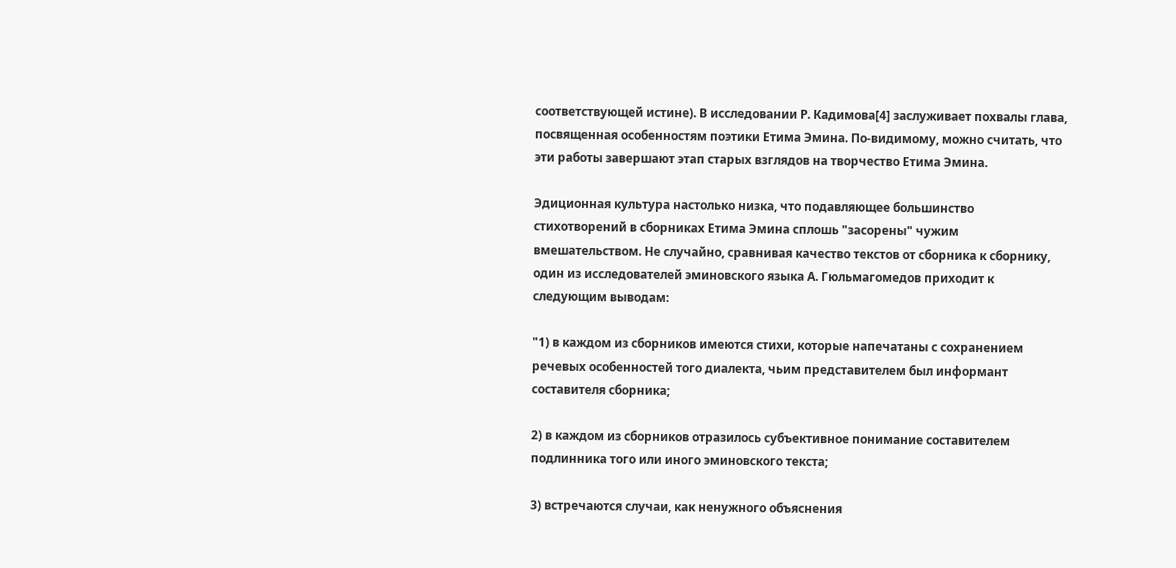соответствующей истине). В исследовании Р. Кадимова[4] заслуживает похвалы глава, посвященная особенностям поэтики Етима Эмина. По-видимому, можно считать, что эти работы завершают этап старых взглядов на творчество Етима Эмина.

Эдиционная культура настолько низка, что подавляющее большинство стихотворений в сборниках Етима Эмина сплошь "засорены" чужим вмешательством. Не случайно, сравнивая качество текстов от сборника к сборнику, один из исследователей эминовского языка А. Гюльмагомедов приходит к следующим выводам:

"1) в каждом из сборников имеются стихи, которые напечатаны с сохранением речевых особенностей того диалекта, чьим представителем был информант составителя сборника;

2) в каждом из сборников отразилось субъективное понимание составителем подлинника того или иного эминовского текста;

3) встречаются случаи, как ненужного объяснения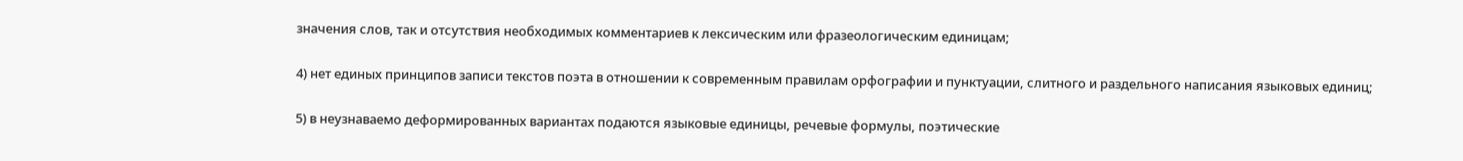значения слов, так и отсутствия необходимых комментариев к лексическим или фразеологическим единицам;

4) нет единых принципов записи текстов поэта в отношении к современным правилам орфографии и пунктуации, слитного и раздельного написания языковых единиц;

5) в неузнаваемо деформированных вариантах подаются языковые единицы, речевые формулы, поэтические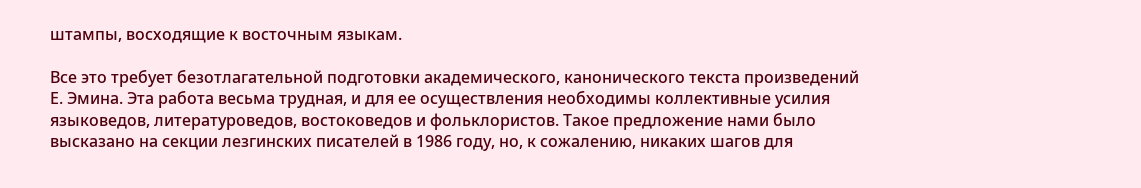штампы, восходящие к восточным языкам.

Все это требует безотлагательной подготовки академического, канонического текста произведений Е. Эмина. Эта работа весьма трудная, и для ее осуществления необходимы коллективные усилия языковедов, литературоведов, востоковедов и фольклористов. Такое предложение нами было высказано на секции лезгинских писателей в 1986 году, но, к сожалению, никаких шагов для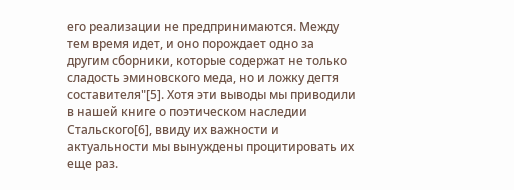его реализации не предпринимаются. Между тем время идет, и оно порождает одно за другим сборники, которые содержат не только сладость эминовского меда, но и ложку дегтя составителя"[5]. Хотя эти выводы мы приводили в нашей книге о поэтическом наследии Стальского[6], ввиду их важности и актуальности мы вынуждены процитировать их еще раз.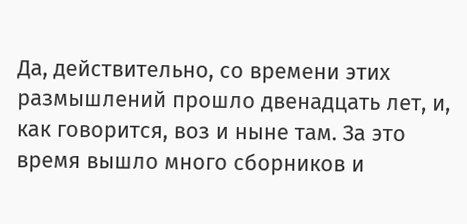Да, действительно, со времени этих размышлений прошло двенадцать лет, и, как говорится, воз и ныне там. За это время вышло много сборников и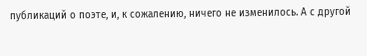публикаций о поэте, и, к сожалению, ничего не изменилось. А с другой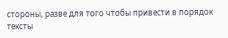стороны, разве для того чтобы привести в порядок тексты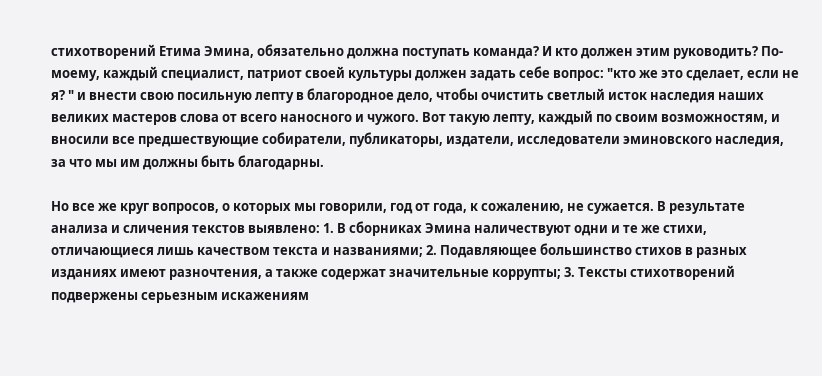стихотворений Етима Эмина, обязательно должна поступать команда? И кто должен этим руководить? По-моему, каждый специалист, патриот своей культуры должен задать себе вопрос: "кто же это сделает, если не я? " и внести свою посильную лепту в благородное дело, чтобы очистить светлый исток наследия наших великих мастеров слова от всего наносного и чужого. Вот такую лепту, каждый по своим возможностям, и вносили все предшествующие собиратели, публикаторы, издатели, исследователи эминовского наследия, за что мы им должны быть благодарны.

Но все же круг вопросов, о которых мы говорили, год от года, к сожалению, не сужается. В результате анализа и сличения текстов выявлено: 1. В сборниках Эмина наличествуют одни и те же стихи, отличающиеся лишь качеством текста и названиями; 2. Подавляющее большинство стихов в разных изданиях имеют разночтения, а также содержат значительные коррупты; 3. Тексты стихотворений подвержены серьезным искажениям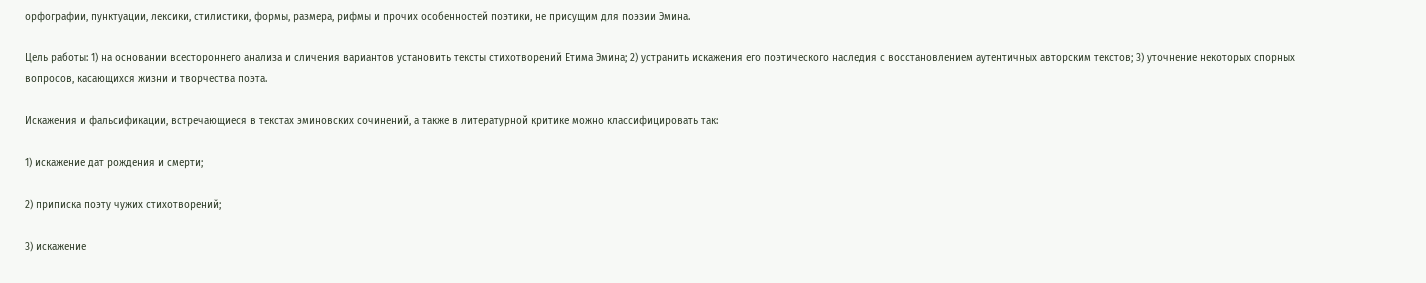орфографии, пунктуации, лексики, стилистики, формы, размера, рифмы и прочих особенностей поэтики, не присущим для поэзии Эмина.

Цель работы: 1) на основании всестороннего анализа и сличения вариантов установить тексты стихотворений Етима Эмина; 2) устранить искажения его поэтического наследия с восстановлением аутентичных авторским текстов; 3) уточнение некоторых спорных вопросов, касающихся жизни и творчества поэта.

Искажения и фальсификации, встречающиеся в текстах эминовских сочинений, а также в литературной критике можно классифицировать так:

1) искажение дат рождения и смерти;

2) приписка поэту чужих стихотворений;

3) искажение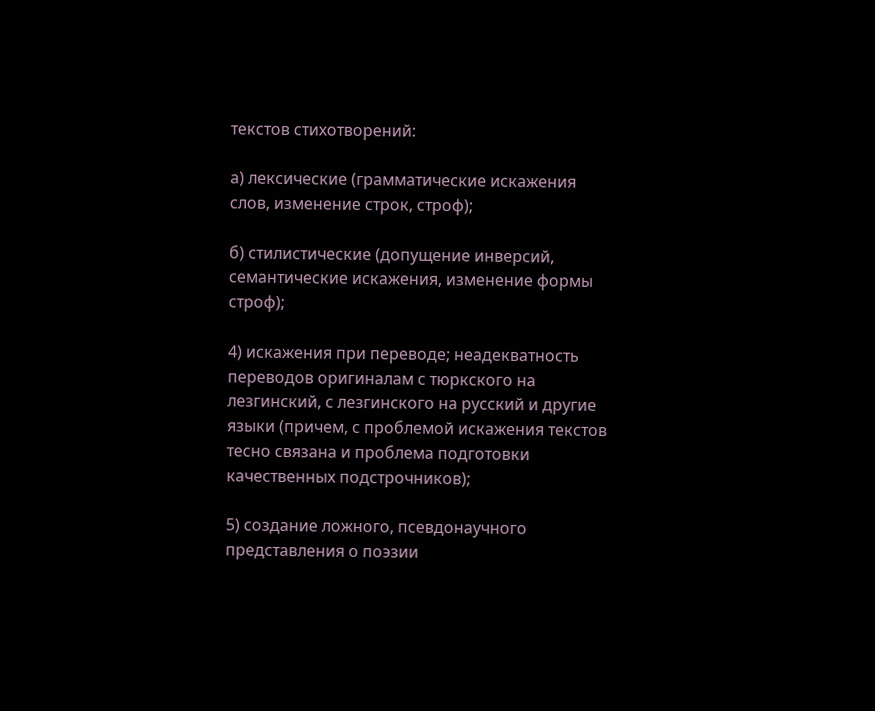текстов стихотворений:

а) лексические (грамматические искажения слов, изменение строк, строф);

б) стилистические (допущение инверсий, семантические искажения, изменение формы строф);

4) искажения при переводе; неадекватность переводов оригиналам с тюркского на лезгинский, с лезгинского на русский и другие языки (причем, с проблемой искажения текстов тесно связана и проблема подготовки качественных подстрочников);

5) создание ложного, псевдонаучного представления о поэзии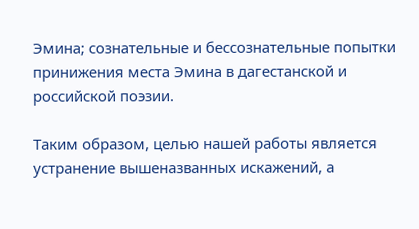Эмина; сознательные и бессознательные попытки принижения места Эмина в дагестанской и российской поэзии.

Таким образом, целью нашей работы является устранение вышеназванных искажений, а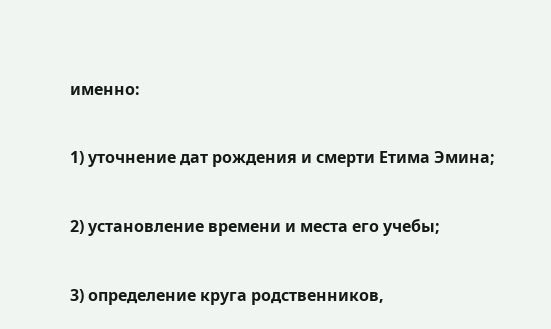именно:

1) уточнение дат рождения и смерти Етима Эмина;

2) установление времени и места его учебы;

3) определение круга родственников,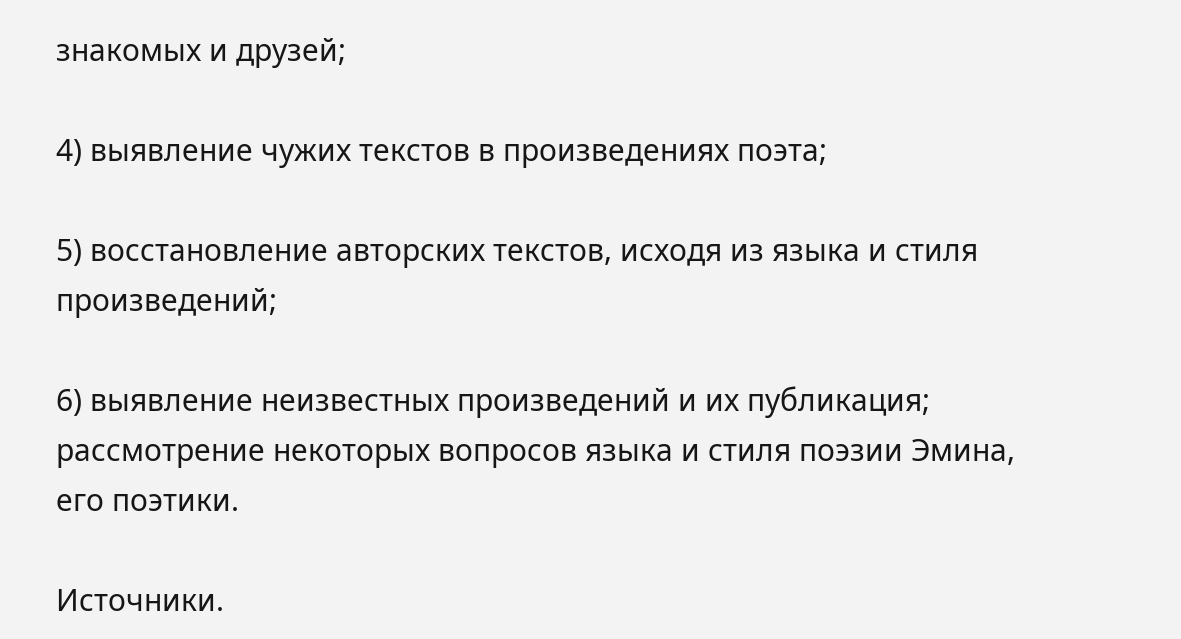знакомых и друзей;

4) выявление чужих текстов в произведениях поэта;

5) восстановление авторских текстов, исходя из языка и стиля произведений;

6) выявление неизвестных произведений и их публикация; рассмотрение некоторых вопросов языка и стиля поэзии Эмина, его поэтики.

Источники.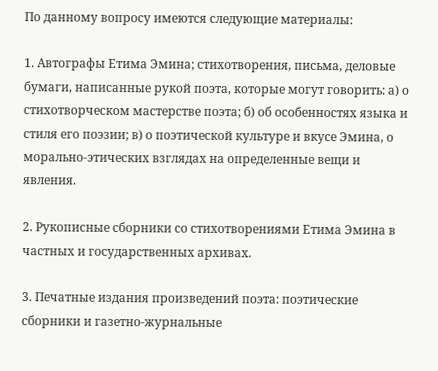По данному вопросу имеются следующие материалы:

1. Автографы Етима Эмина; стихотворения, письма, деловые бумаги, написанные рукой поэта, которые могут говорить: а) о стихотворческом мастерстве поэта; б) об особенностях языка и стиля его поэзии; в) о поэтической культуре и вкусе Эмина, о морально-этических взглядах на определенные вещи и явления.

2. Рукописные сборники со стихотворениями Етима Эмина в частных и государственных архивах.

3. Печатные издания произведений поэта: поэтические сборники и газетно-журнальные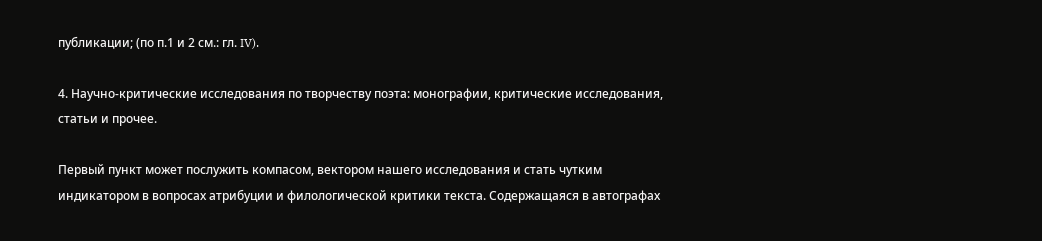публикации; (по п.1 и 2 см.: гл. IV).

4. Научно-критические исследования по творчеству поэта: монографии, критические исследования, статьи и прочее.

Первый пункт может послужить компасом, вектором нашего исследования и стать чутким индикатором в вопросах атрибуции и филологической критики текста. Содержащаяся в автографах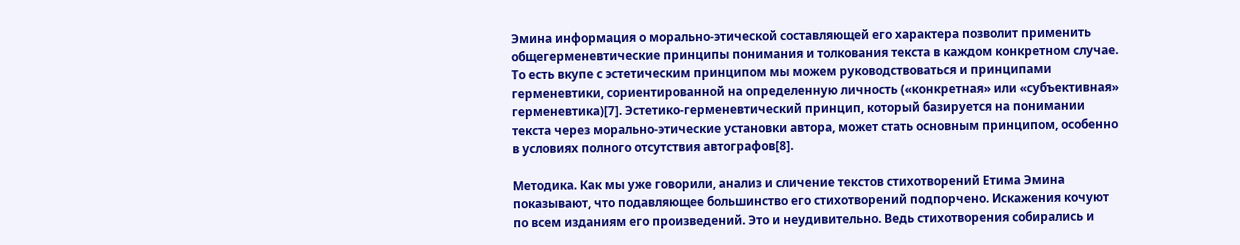Эмина информация о морально-этической составляющей его характера позволит применить общегерменевтические принципы понимания и толкования текста в каждом конкретном случае. То есть вкупе с эстетическим принципом мы можем руководствоваться и принципами герменевтики, сориентированной на определенную личность («конкретная» или «субъективная» герменевтика)[7]. Эстетико-герменевтический принцип, который базируется на понимании текста через морально-этические установки автора, может стать основным принципом, особенно в условиях полного отсутствия автографов[8].

Методика. Как мы уже говорили, анализ и сличение текстов стихотворений Етима Эмина показывают, что подавляющее большинство его стихотворений подпорчено. Искажения кочуют по всем изданиям его произведений. Это и неудивительно. Ведь стихотворения собирались и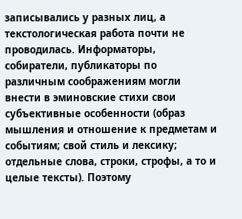записывались у разных лиц, а текстологическая работа почти не проводилась. Информаторы, собиратели, публикаторы по различным соображениям могли внести в эминовские стихи свои субъективные особенности (образ мышления и отношение к предметам и событиям; свой стиль и лексику; отдельные слова, строки, строфы, а то и целые тексты). Поэтому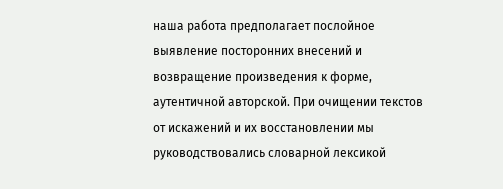наша работа предполагает послойное выявление посторонних внесений и возвращение произведения к форме, аутентичной авторской. При очищении текстов от искажений и их восстановлении мы руководствовались словарной лексикой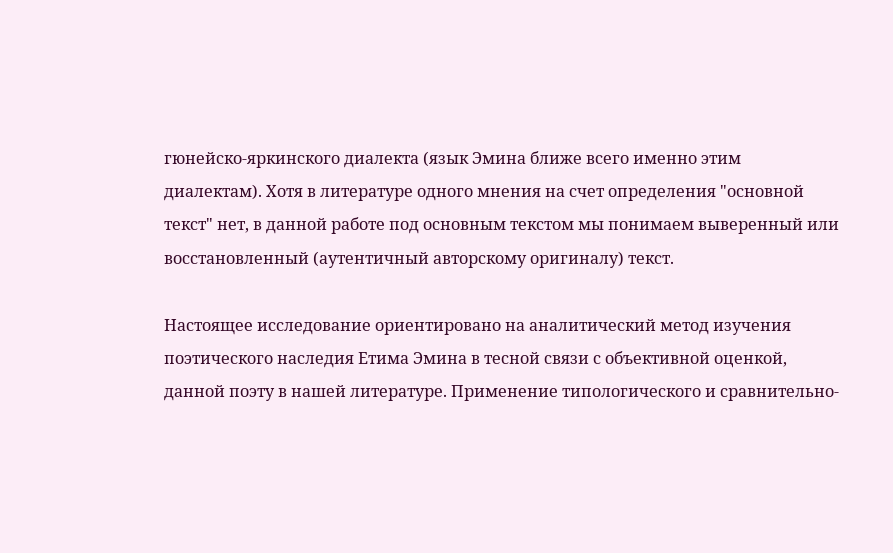гюнейско-яркинского диалекта (язык Эмина ближе всего именно этим диалектам). Хотя в литературе одного мнения на счет определения "основной текст" нет, в данной работе под основным текстом мы понимаем выверенный или восстановленный (аутентичный авторскому оригиналу) текст.

Настоящее исследование ориентировано на аналитический метод изучения поэтического наследия Етима Эмина в тесной связи с объективной оценкой, данной поэту в нашей литературе. Применение типологического и сравнительно-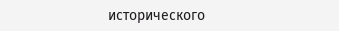исторического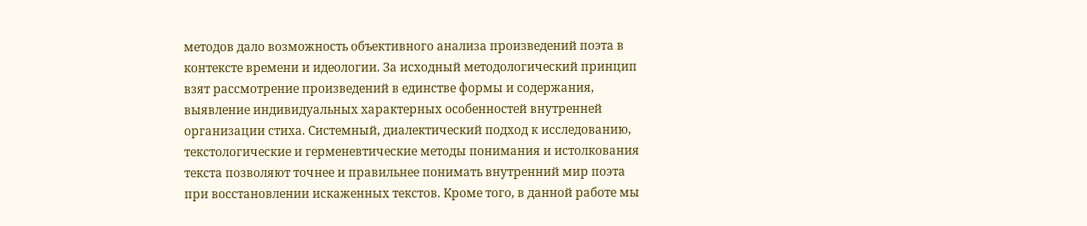методов дало возможность объективного анализа произведений поэта в контексте времени и идеологии. За исходный методологический принцип взят рассмотрение произведений в единстве формы и содержания, выявление индивидуальных характерных особенностей внутренней организации стиха. Системный, диалектический подход к исследованию, текстологические и герменевтические методы понимания и истолкования текста позволяют точнее и правильнее понимать внутренний мир поэта при восстановлении искаженных текстов. Кроме того, в данной работе мы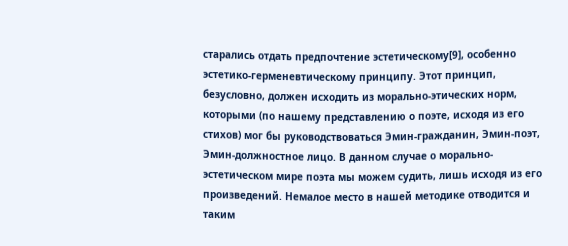старались отдать предпочтение эстетическому[9], особенно эстетико-герменевтическому принципу. Этот принцип, безусловно, должен исходить из морально-этических норм, которыми (по нашему представлению о поэте, исходя из его стихов) мог бы руководствоваться Эмин-гражданин, Эмин-поэт, Эмин-должностное лицо. В данном случае о морально-эстетическом мире поэта мы можем судить, лишь исходя из его произведений. Немалое место в нашей методике отводится и таким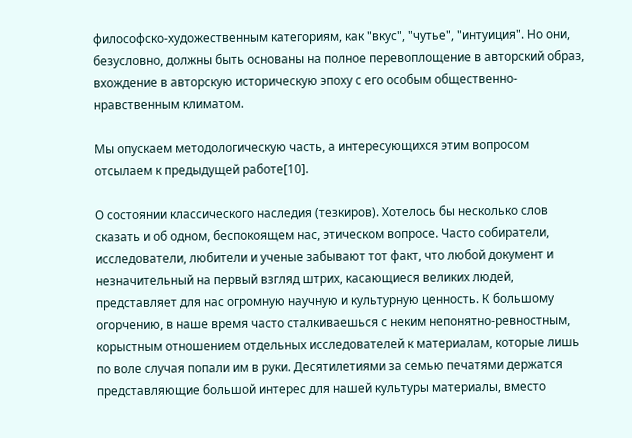философско-художественным категориям, как "вкус", "чутье", "интуиция". Но они, безусловно, должны быть основаны на полное перевоплощение в авторский образ, вхождение в авторскую историческую эпоху с его особым общественно-нравственным климатом.

Мы опускаем методологическую часть, а интересующихся этим вопросом отсылаем к предыдущей работе[10].

О состоянии классического наследия (тезкиров). Хотелось бы несколько слов сказать и об одном, беспокоящем нас, этическом вопросе. Часто собиратели, исследователи, любители и ученые забывают тот факт, что любой документ и незначительный на первый взгляд штрих, касающиеся великих людей, представляет для нас огромную научную и культурную ценность. К большому огорчению, в наше время часто сталкиваешься с неким непонятно-ревностным, корыстным отношением отдельных исследователей к материалам, которые лишь по воле случая попали им в руки. Десятилетиями за семью печатями держатся представляющие большой интерес для нашей культуры материалы, вместо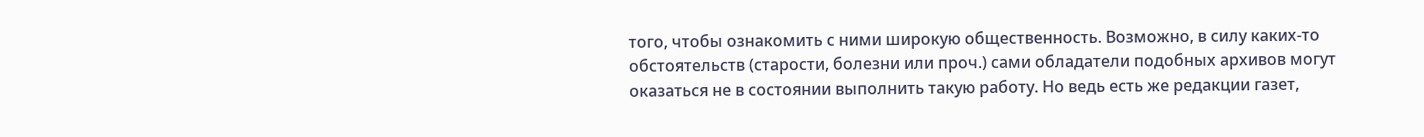того, чтобы ознакомить с ними широкую общественность. Возможно, в силу каких-то обстоятельств (старости, болезни или проч.) сами обладатели подобных архивов могут оказаться не в состоянии выполнить такую работу. Но ведь есть же редакции газет,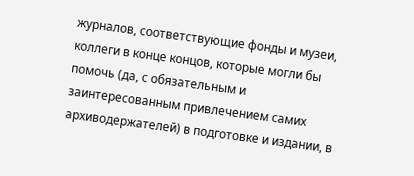журналов, соответствующие фонды и музеи, коллеги в конце концов, которые могли бы помочь (да, с обязательным и заинтересованным привлечением самих архиводержателей) в подготовке и издании, в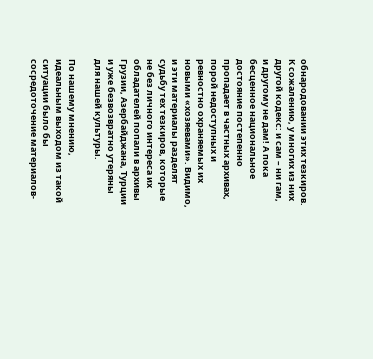обнародовании этих тезкиров. К сожалению, у многих из них другой кодекс: и сам – ни гам, и другому не дам! А пока бесценное национальное достояние постепенно пропадает в частных архивах, порой недоступных и ревностно охраняемых их новыми «хозяевами». Видимо, и эти материалы разделят судьбу тех тезкиров, которые не без личного интереса их обладателей попали в архивы Грузии, Азербайджана, Турции и уже безвозвратно утеряны для нашей культуры.

По нашему мнению, идеальным выходом из такой ситуации было бы сосредоточение материалов-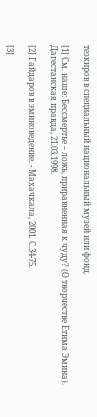тезкиров в специальный национальный музей или фонд.

[1] См. наше: Бессмертье – ложь, приравненная к чуду? (О творчестве Етима Эмина). Дагестанская правда, 21.03.1998.

[2] Гайдаров в эминоведение. - Махачкала, 2001. С.34-75.

[3]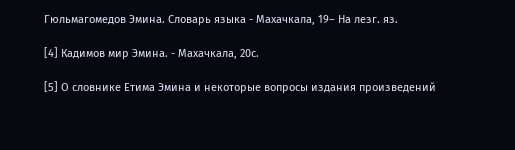Гюльмагомедов Эмина. Словарь языка - Махачкала, 19– На лезг. яз.

[4] Кадимов мир Эмина. - Махачкала, 20с.

[5] О словнике Етима Эмина и некоторые вопросы издания произведений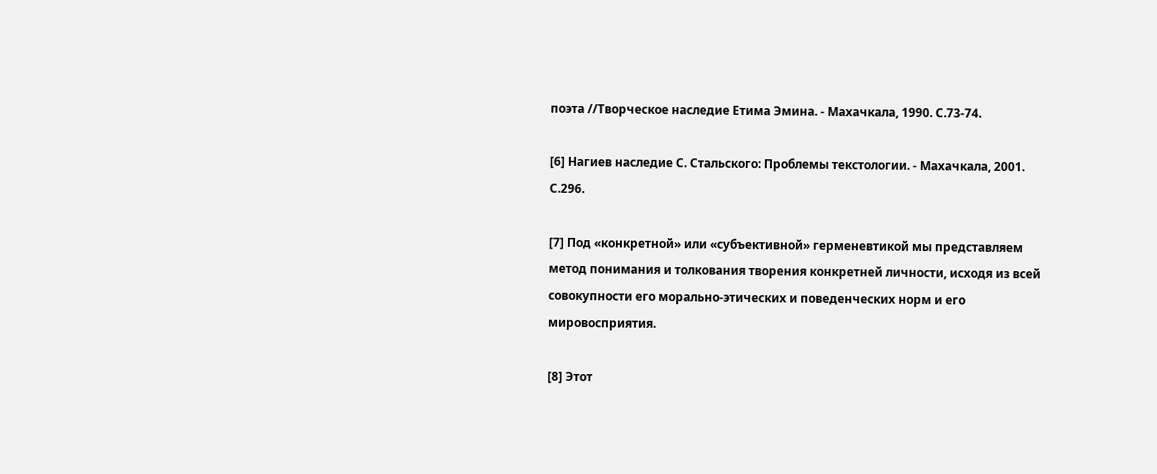поэта //Творческое наследие Етима Эмина. - Махачкала, 1990. С.73-74.

[6] Нагиев наследие С. Стальского: Проблемы текстологии. - Махачкала, 2001. С.296.

[7] Под «конкретной» или «субъективной» герменевтикой мы представляем метод понимания и толкования творения конкретней личности, исходя из всей совокупности его морально-этических и поведенческих норм и его мировосприятия.

[8] Этот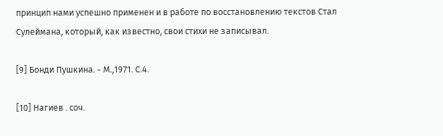принцип нами успешно применен и в работе по восстановлению текстов Стал Сулеймана, который, как известно, свои стихи не записывал.

[9] Бонди Пушкина. - М.,1971. С.4.

[10] Нагиев . соч.